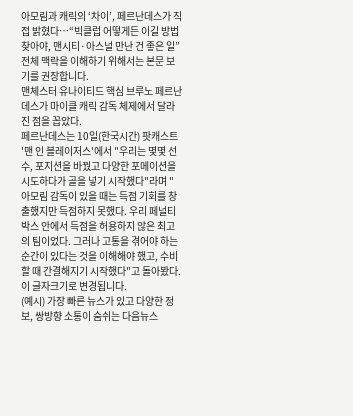아모림과 캐릭의 ‘차이’, 페르난데스가 직접 밝혔다…“빅클럽 어떻게든 이길 방법 찾아야, 맨시티·아스널 만난 건 좋은 일”
전체 맥락을 이해하기 위해서는 본문 보기를 권장합니다.
맨체스터 유나이티드 핵심 브루노 페르난데스가 마이클 캐릭 감독 체제에서 달라진 점을 꼽았다.
페르난데스는 10일(한국시간) 팟캐스트 '맨 인 블레이저스'에서 "우리는 몇몇 선수, 포지션을 바꿨고 다양한 포메이션을 시도하다가 골을 넣기 시작했다"라며 "아모림 감독이 있을 때는 득점 기회를 창출했지만 득점하지 못했다. 우리 페널티박스 안에서 득점을 허용하지 않은 최고의 팀이었다. 그러나 고통을 겪어야 하는 순간이 있다는 것을 이해해야 했고, 수비할 때 간결해지기 시작했다"고 돌아봤다.
이 글자크기로 변경됩니다.
(예시) 가장 빠른 뉴스가 있고 다양한 정보, 쌍방향 소통이 숨쉬는 다음뉴스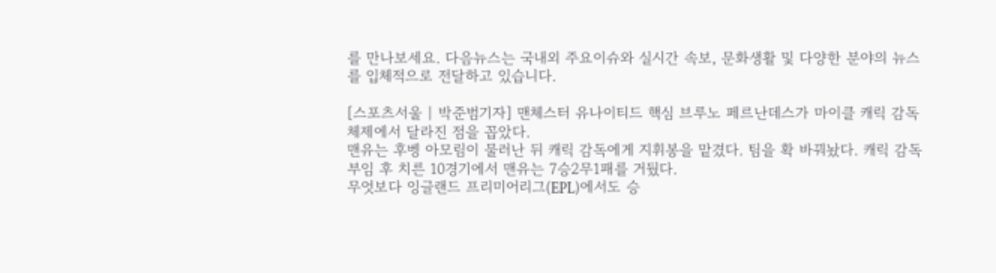를 만나보세요. 다음뉴스는 국내외 주요이슈와 실시간 속보, 문화생활 및 다양한 분야의 뉴스를 입체적으로 전달하고 있습니다.

[스포츠서울 | 박준범기자] 맨체스터 유나이티드 핵심 브루노 페르난데스가 마이클 캐릭 감독 체제에서 달라진 점을 꼽았다.
맨유는 후벵 아모림이 물러난 뒤 캐릭 감독에게 지휘봉을 맡겼다. 팀을 확 바꿔놨다. 캐릭 감독 부임 후 치른 10경기에서 맨유는 7승2무1패를 거뒀다.
무엇보다 잉글랜드 프리미어리그(EPL)에서도 승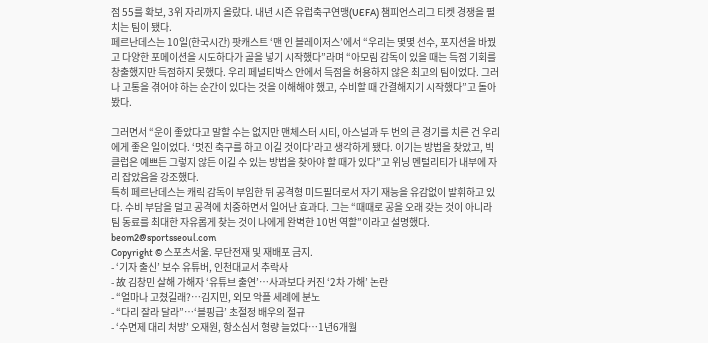점 55를 확보, 3위 자리까지 올랐다. 내년 시즌 유럽축구연맹(UEFA) 챔피언스리그 티켓 경쟁을 펼치는 팀이 됐다.
페르난데스는 10일(한국시간) 팟캐스트 ‘맨 인 블레이저스’에서 “우리는 몇몇 선수, 포지션을 바꿨고 다양한 포메이션을 시도하다가 골을 넣기 시작했다”라며 “아모림 감독이 있을 때는 득점 기회를 창출했지만 득점하지 못했다. 우리 페널티박스 안에서 득점을 허용하지 않은 최고의 팀이었다. 그러나 고통을 겪어야 하는 순간이 있다는 것을 이해해야 했고, 수비할 때 간결해지기 시작했다”고 돌아봤다.

그러면서 “운이 좋았다고 말할 수는 없지만 맨체스터 시티, 아스널과 두 번의 큰 경기를 치른 건 우리에게 좋은 일이었다. ‘멋진 축구를 하고 이길 것이다’라고 생각하게 됐다. 이기는 방법을 찾았고, 빅클럽은 예쁘든 그렇지 않든 이길 수 있는 방법을 찾아야 할 때가 있다”고 위닝 멘털리티가 내부에 자리 잡았음을 강조했다.
특히 페르난데스는 캐릭 감독이 부임한 뒤 공격형 미드필더로서 자기 재능을 유감없이 발휘하고 있다. 수비 부담을 덜고 공격에 치중하면서 일어난 효과다. 그는 “때때로 공을 오래 갖는 것이 아니라 팀 동료를 최대한 자유롭게 찾는 것이 나에게 완벽한 10번 역할”이라고 설명했다. beom2@sportsseoul.com
Copyright © 스포츠서울. 무단전재 및 재배포 금지.
- ‘기자 출신’ 보수 유튜버, 인천대교서 추락사
- 故 김창민 살해 가해자 ‘유튜브 출연’…사과보다 커진 ‘2차 가해’ 논란
- “얼마나 고쳤길래?…김지민, 외모 악플 세례에 분노
- “다리 잘라 달라”…‘블핑급’ 초절정 배우의 절규
- ‘수면제 대리 처방’ 오재원, 항소심서 형량 늘었다…1년6개월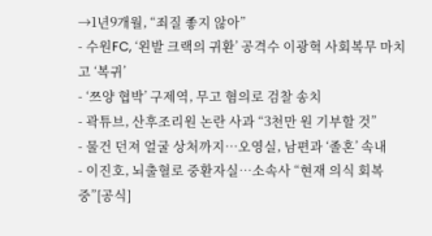→1년9개월, “죄질 좋지 않아”
- 수원FC, ‘왼발 크랙의 귀환’ 공격수 이광혁 사회복무 마치고 ‘복귀’
- ‘쯔양 협박’ 구제역, 무고 혐의로 검찰 송치
- 곽튜브, 산후조리원 논란 사과 “3천만 원 기부할 것”
- 물건 던져 얼굴 상처까지…오영실, 남편과 ‘졸혼’ 속내
- 이진호, 뇌출혈로 중환자실…소속사 “현재 의식 회복 중”[공식]